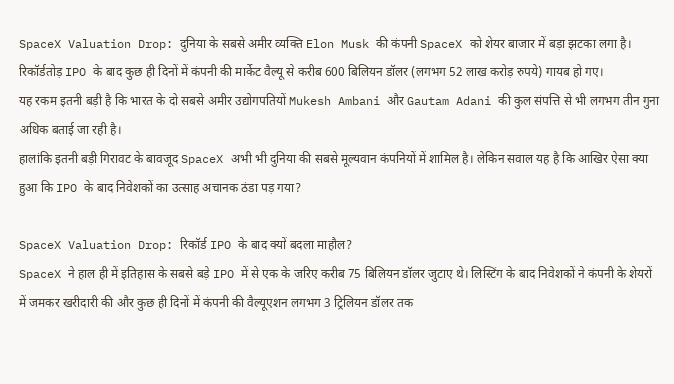SpaceX Valuation Drop: दुनिया के सबसे अमीर व्यक्ति Elon Musk की कंपनी SpaceX को शेयर बाजार में बड़ा झटका लगा है। रिकॉर्डतोड़ IPO के बाद कुछ ही दिनों में कंपनी की मार्केट वैल्यू से करीब 600 बिलियन डॉलर (लगभग 52 लाख करोड़ रुपये) गायब हो गए।
यह रकम इतनी बड़ी है कि भारत के दो सबसे अमीर उद्योगपतियों Mukesh Ambani और Gautam Adani की कुल संपत्ति से भी लगभग तीन गुना अधिक बताई जा रही है।
हालांकि इतनी बड़ी गिरावट के बावजूद SpaceX अभी भी दुनिया की सबसे मूल्यवान कंपनियों में शामिल है। लेकिन सवाल यह है कि आखिर ऐसा क्या हुआ कि IPO के बाद निवेशकों का उत्साह अचानक ठंडा पड़ गया?

SpaceX Valuation Drop: रिकॉर्ड IPO के बाद क्यों बदला माहौल?
SpaceX ने हाल ही में इतिहास के सबसे बड़े IPO में से एक के जरिए करीब 75 बिलियन डॉलर जुटाए थे। लिस्टिंग के बाद निवेशकों ने कंपनी के शेयरों में जमकर खरीदारी की और कुछ ही दिनों में कंपनी की वैल्यूएशन लगभग 3 ट्रिलियन डॉलर तक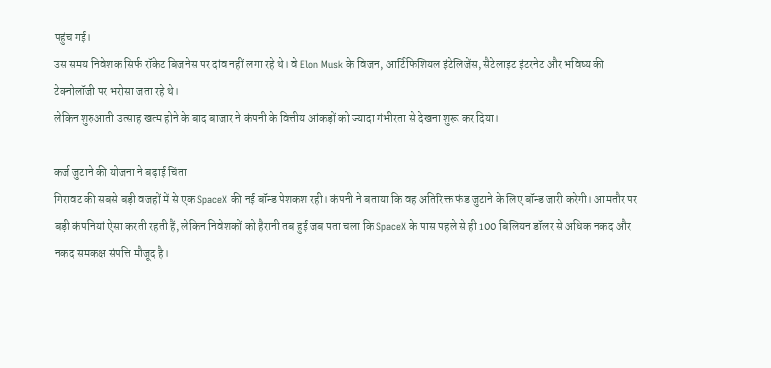पहुंच गई।
उस समय निवेशक सिर्फ रॉकेट बिजनेस पर दांव नहीं लगा रहे थे। वे Elon Musk के विजन, आर्टिफिशियल इंटेलिजेंस, सैटेलाइट इंटरनेट और भविष्य की टेक्नोलॉजी पर भरोसा जता रहे थे।
लेकिन शुरुआती उत्साह खत्म होने के बाद बाजार ने कंपनी के वित्तीय आंकड़ों को ज्यादा गंभीरता से देखना शुरू कर दिया।

कर्ज जुटाने की योजना ने बढ़ाई चिंता
गिरावट की सबसे बड़ी वजहों में से एक SpaceX की नई बॉन्ड पेशकश रही। कंपनी ने बताया कि वह अतिरिक्त फंड जुटाने के लिए बॉन्ड जारी करेगी। आमतौर पर बड़ी कंपनियां ऐसा करती रहती हैं, लेकिन निवेशकों को हैरानी तब हुई जब पता चला कि SpaceX के पास पहले से ही 100 बिलियन डॉलर से अधिक नकद और नकद समकक्ष संपत्ति मौजूद है।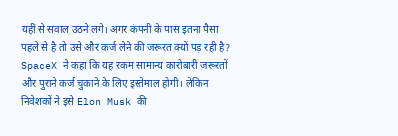यहीं से सवाल उठने लगे। अगर कंपनी के पास इतना पैसा पहले से है तो उसे और कर्ज लेने की जरूरत क्यों पड़ रही है? SpaceX ने कहा कि यह रकम सामान्य कारोबारी जरूरतों और पुराने कर्ज चुकाने के लिए इस्तेमाल होगी। लेकिन निवेशकों ने इसे Elon Musk की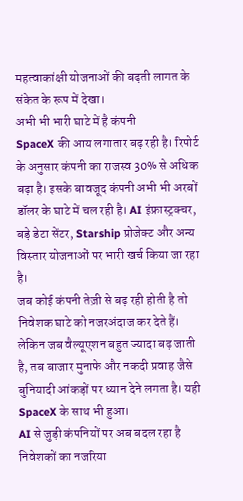महत्वाकांक्षी योजनाओं की बढ़ती लागत के संकेत के रूप में देखा।
अभी भी भारी घाटे में है कंपनी
SpaceX की आय लगातार बढ़ रही है। रिपोर्ट के अनुसार कंपनी का राजस्व 30% से अधिक बढ़ा है। इसके बावजूद कंपनी अभी भी अरबों डॉलर के घाटे में चल रही है। AI इंफ्रास्ट्रक्चर, बड़े डेटा सेंटर, Starship प्रोजेक्ट और अन्य विस्तार योजनाओं पर भारी खर्च किया जा रहा है।
जब कोई कंपनी तेज़ी से बढ़ रही होती है तो निवेशक घाटे को नजरअंदाज कर देते हैं। लेकिन जब वैल्यूएशन बहुत ज्यादा बढ़ जाती है, तब बाजार मुनाफे और नकदी प्रवाह जैसे बुनियादी आंकड़ों पर ध्यान देने लगता है। यही SpaceX के साथ भी हुआ।
AI से जुड़ी कंपनियों पर अब बदल रहा है निवेशकों का नजरिया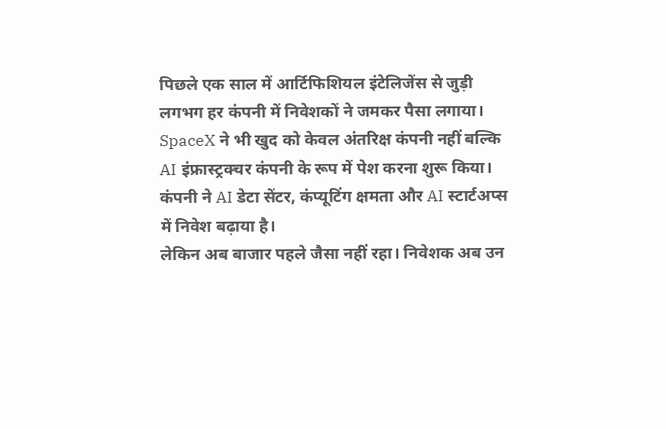पिछले एक साल में आर्टिफिशियल इंटेलिजेंस से जुड़ी लगभग हर कंपनी में निवेशकों ने जमकर पैसा लगाया। SpaceX ने भी खुद को केवल अंतरिक्ष कंपनी नहीं बल्कि AI इंफ्रास्ट्रक्चर कंपनी के रूप में पेश करना शुरू किया। कंपनी ने AI डेटा सेंटर, कंप्यूटिंग क्षमता और AI स्टार्टअप्स में निवेश बढ़ाया है।
लेकिन अब बाजार पहले जैसा नहीं रहा। निवेशक अब उन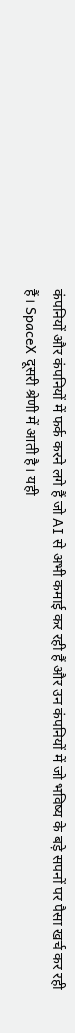कंपनियों और कंपनियों में फर्क करने लगे हैं जो AI से अभी कमाई कर रही हैं और उन कंपनियों में जो भविष्य के बड़े सपनों पर पैसा खर्च कर रही हैं। SpaceX दूसरी श्रेणी में आती है। यही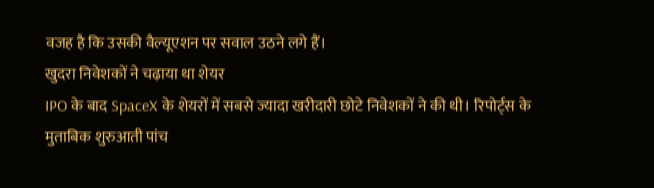वजह है कि उसकी वैल्यूएशन पर सवाल उठने लगे हैं।
खुदरा निवेशकों ने चढ़ाया था शेयर
IPO के बाद SpaceX के शेयरों में सबसे ज्यादा खरीदारी छोटे निवेशकों ने की थी। रिपोर्ट्स के मुताबिक शुरुआती पांच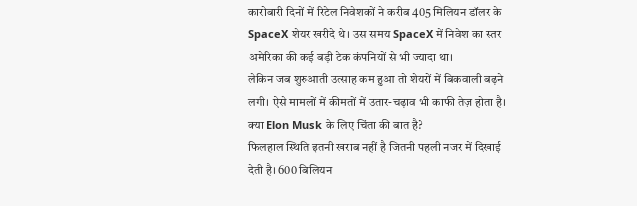कारोबारी दिनों में रिटेल निवेशकों ने करीब 405 मिलियन डॉलर के SpaceX शेयर खरीदे थे। उस समय SpaceX में निवेश का स्तर अमेरिका की कई बड़ी टेक कंपनियों से भी ज्यादा था।
लेकिन जब शुरुआती उत्साह कम हुआ तो शेयरों में बिकवाली बढ़ने लगी। ऐसे मामलों में कीमतों में उतार-चढ़ाव भी काफी तेज़ होता है।
क्या Elon Musk के लिए चिंता की बात है?
फिलहाल स्थिति इतनी खराब नहीं है जितनी पहली नजर में दिखाई देती है। 600 बिलियन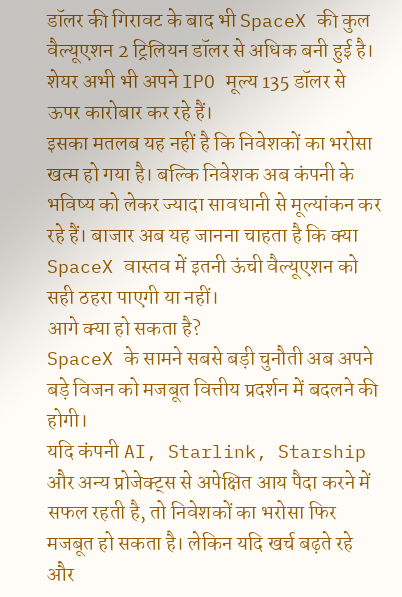डॉलर की गिरावट के बाद भी SpaceX की कुल वैल्यूएशन 2 ट्रिलियन डॉलर से अधिक बनी हुई है। शेयर अभी भी अपने IPO मूल्य 135 डॉलर से ऊपर कारोबार कर रहे हैं।
इसका मतलब यह नहीं है कि निवेशकों का भरोसा खत्म हो गया है। बल्कि निवेशक अब कंपनी के भविष्य को लेकर ज्यादा सावधानी से मूल्यांकन कर रहे हैं। बाजार अब यह जानना चाहता है कि क्या SpaceX वास्तव में इतनी ऊंची वैल्यूएशन को सही ठहरा पाएगी या नहीं।
आगे क्या हो सकता है?
SpaceX के सामने सबसे बड़ी चुनौती अब अपने बड़े विजन को मजबूत वित्तीय प्रदर्शन में बदलने की होगी।
यदि कंपनी AI, Starlink, Starship और अन्य प्रोजेक्ट्स से अपेक्षित आय पैदा करने में सफल रहती है, तो निवेशकों का भरोसा फिर मजबूत हो सकता है। लेकिन यदि खर्च बढ़ते रहे और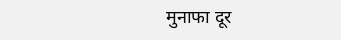मुनाफा दूर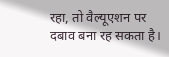रहा, तो वैल्यूएशन पर दबाव बना रह सकता है।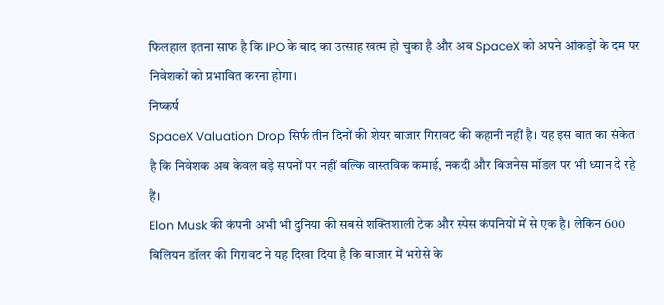फिलहाल इतना साफ है कि IPO के बाद का उत्साह खत्म हो चुका है और अब SpaceX को अपने आंकड़ों के दम पर निवेशकों को प्रभावित करना होगा।
निष्कर्ष
SpaceX Valuation Drop सिर्फ तीन दिनों की शेयर बाजार गिरावट की कहानी नहीं है। यह इस बात का संकेत है कि निवेशक अब केवल बड़े सपनों पर नहीं बल्कि वास्तविक कमाई, नकदी और बिजनेस मॉडल पर भी ध्यान दे रहे हैं।
Elon Musk की कंपनी अभी भी दुनिया की सबसे शक्तिशाली टेक और स्पेस कंपनियों में से एक है। लेकिन 600 बिलियन डॉलर की गिरावट ने यह दिखा दिया है कि बाजार में भरोसे के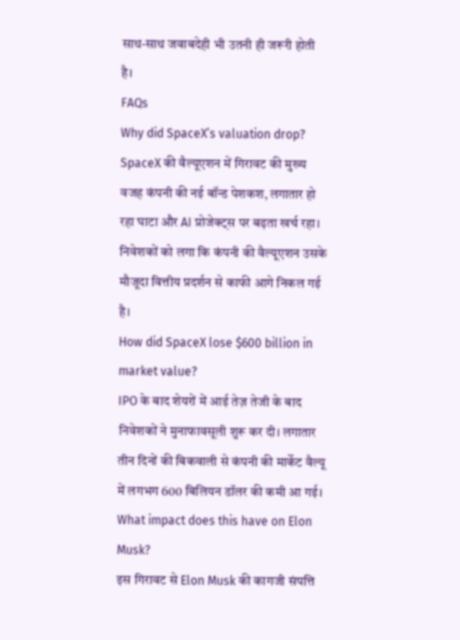साथ-साथ जवाबदेही भी उतनी ही जरूरी होती है।
FAQs
Why did SpaceX’s valuation drop?
SpaceX की वैल्यूएशन में गिरावट की मुख्य वजह कंपनी की नई बॉन्ड पेशकश, लगातार हो रहा घाटा और AI प्रोजेक्ट्स पर बढ़ता खर्च रहा। निवेशकों को लगा कि कंपनी की वैल्यूएशन उसके मौजूदा वित्तीय प्रदर्शन से काफी आगे निकल गई है।
How did SpaceX lose $600 billion in market value?
IPO के बाद शेयरों में आई तेज़ तेजी के बाद निवेशकों ने मुनाफावसूली शुरू कर दी। लगातार तीन दिनों की बिकवाली से कंपनी की मार्केट वैल्यू में लगभग 600 बिलियन डॉलर की कमी आ गई।
What impact does this have on Elon Musk?
इस गिरावट से Elon Musk की कागजी संपत्ति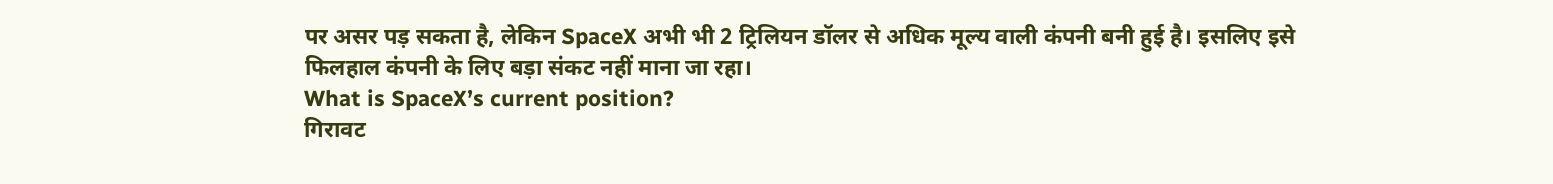पर असर पड़ सकता है, लेकिन SpaceX अभी भी 2 ट्रिलियन डॉलर से अधिक मूल्य वाली कंपनी बनी हुई है। इसलिए इसे फिलहाल कंपनी के लिए बड़ा संकट नहीं माना जा रहा।
What is SpaceX’s current position?
गिरावट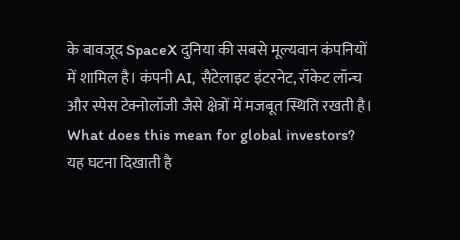के बावजूद SpaceX दुनिया की सबसे मूल्यवान कंपनियों में शामिल है। कंपनी AI, सैटेलाइट इंटरनेट, रॉकेट लॉन्च और स्पेस टेक्नोलॉजी जैसे क्षेत्रों में मजबूत स्थिति रखती है।
What does this mean for global investors?
यह घटना दिखाती है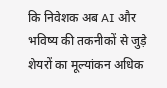कि निवेशक अब AI और भविष्य की तकनीकों से जुड़े शेयरों का मूल्यांकन अधिक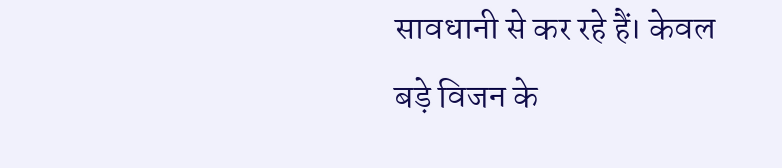सावधानी से कर रहे हैं। केवल बड़े विजन के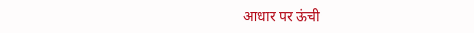आधार पर ऊंची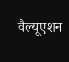वैल्यूएशन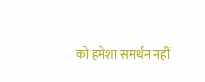को हमेशा समर्थन नहीं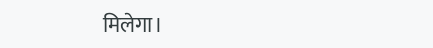मिलेगा।